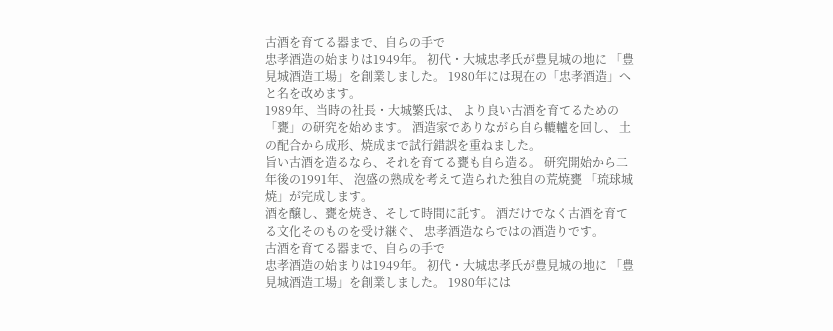古酒を育てる器まで、自らの手で
忠孝酒造の始まりは1949年。 初代・大城忠孝氏が豊見城の地に 「豊見城酒造工場」を創業しました。 1980年には現在の「忠孝酒造」へと名を改めます。
1989年、当時の社長・大城繁氏は、 より良い古酒を育てるための「甕」の研究を始めます。 酒造家でありながら自ら轆轤を回し、 土の配合から成形、焼成まで試行錯誤を重ねました。
旨い古酒を造るなら、それを育てる甕も自ら造る。 研究開始から二年後の1991年、 泡盛の熟成を考えて造られた独自の荒焼甕 「琉球城焼」が完成します。
酒を醸し、甕を焼き、そして時間に託す。 酒だけでなく古酒を育てる文化そのものを受け継ぐ、 忠孝酒造ならではの酒造りです。
古酒を育てる器まで、自らの手で
忠孝酒造の始まりは1949年。 初代・大城忠孝氏が豊見城の地に 「豊見城酒造工場」を創業しました。 1980年には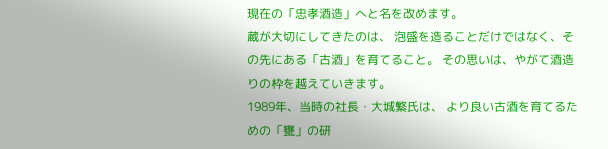現在の「忠孝酒造」へと名を改めます。
蔵が大切にしてきたのは、 泡盛を造ることだけではなく、その先にある「古酒」を育てること。 その思いは、やがて酒造りの枠を越えていきます。
1989年、当時の社長・大城繁氏は、 より良い古酒を育てるための「甕」の研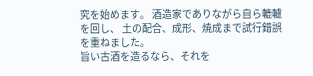究を始めます。 酒造家でありながら自ら轆轤を回し、 土の配合、成形、焼成まで試行錯誤を重ねました。
旨い古酒を造るなら、それを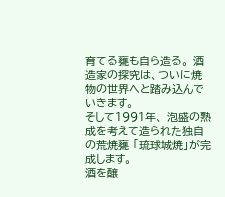育てる甕も自ら造る。 酒造家の探究は、ついに焼物の世界へと踏み込んでいきます。
そして1991年、 泡盛の熟成を考えて造られた独自の荒焼甕 「琉球城焼」が完成します。
酒を醸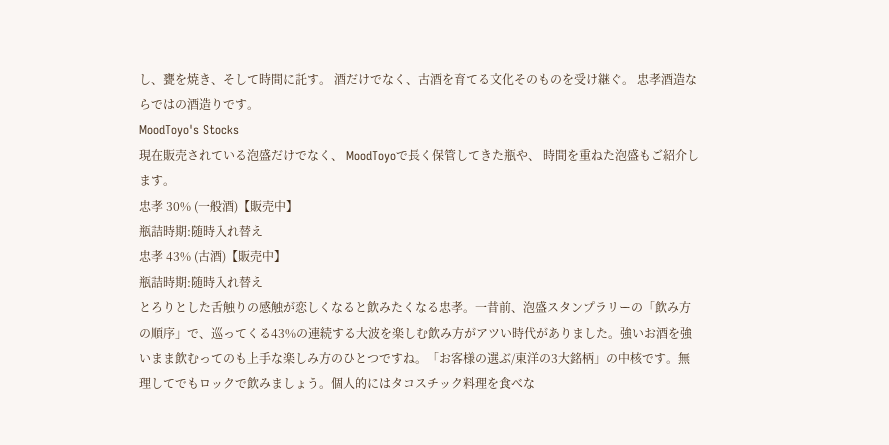し、甕を焼き、そして時間に託す。 酒だけでなく、古酒を育てる文化そのものを受け継ぐ。 忠孝酒造ならではの酒造りです。
MoodToyo's Stocks
現在販売されている泡盛だけでなく、 MoodToyoで長く保管してきた瓶や、 時間を重ねた泡盛もご紹介します。
忠孝 30% (一般酒)【販売中】
瓶詰時期:随時入れ替え
忠孝 43% (古酒)【販売中】
瓶詰時期:随時入れ替え
とろりとした舌触りの感触が恋しくなると飲みたくなる忠孝。一昔前、泡盛スタンプラリーの「飲み方の順序」で、巡ってくる43%の連続する大波を楽しむ飲み方がアツい時代がありました。強いお酒を強いまま飲むってのも上手な楽しみ方のひとつですね。「お客様の選ぶ/東洋の3大銘柄」の中核です。無理してでもロックで飲みましょう。個人的にはタコスチック料理を食べな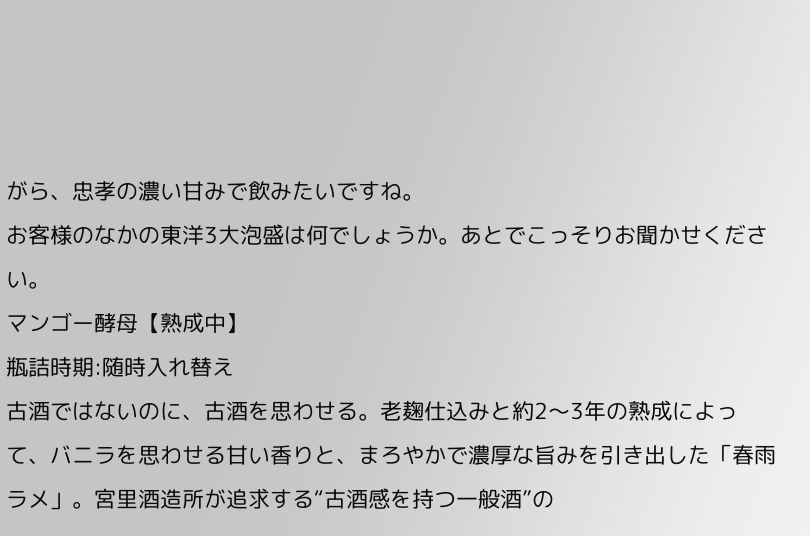がら、忠孝の濃い甘みで飲みたいですね。
お客様のなかの東洋3大泡盛は何でしょうか。あとでこっそりお聞かせください。
マンゴー酵母【熟成中】
瓶詰時期:随時入れ替え
古酒ではないのに、古酒を思わせる。老麹仕込みと約2〜3年の熟成によって、バニラを思わせる甘い香りと、まろやかで濃厚な旨みを引き出した「春雨ラメ」。宮里酒造所が追求する“古酒感を持つ一般酒”の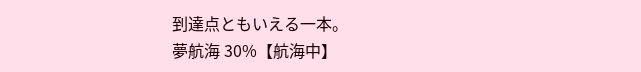到達点ともいえる一本。
夢航海 30%【航海中】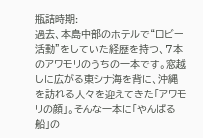瓶詰時期:
過去、本島中部のホテルで“ロビー活動”をしていた経歴を持つ、7本のアワモリのうちの一本です。窓越しに広がる東シナ海を背に、沖縄を訪れる人々を迎えてきた「アワモリの顔」。そんな一本に「やんばる船」の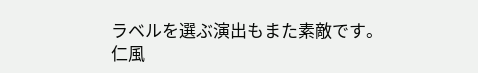ラベルを選ぶ演出もまた素敵です。
仁風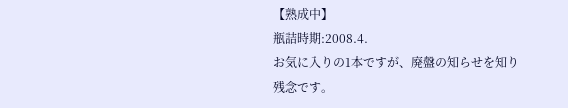【熟成中】
瓶詰時期:2008.4.
お気に入りの1本ですが、廃盤の知らせを知り残念です。